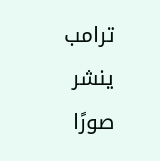ترامب ينشر صورًا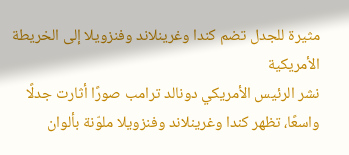مثيرة للجدل تضم كندا وغرينلاند وفنزويلا إلى الخريطة الأمريكية
نشر الرئيس الأمريكي دونالد ترامب صورًا أثارت جدلًا واسعًا، تظهر كندا وغرينلاند وفنزويلا ملوّنة بألوان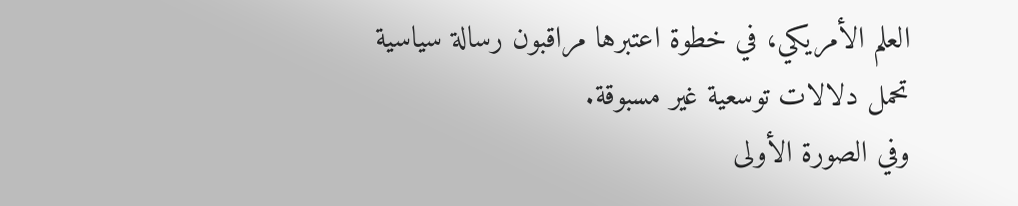العلم الأمريكي، في خطوة اعتبرها مراقبون رسالة سياسية تحمل دلالات توسعية غير مسبوقة.
وفي الصورة الأولى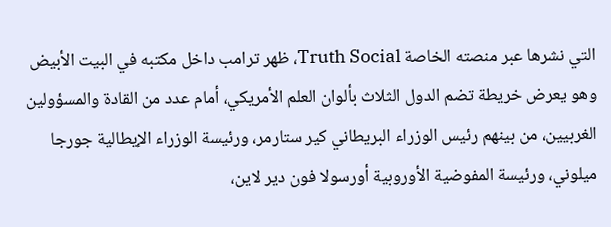التي نشرها عبر منصته الخاصة Truth Social، ظهر ترامب داخل مكتبه في البيت الأبيض وهو يعرض خريطة تضم الدول الثلاث بألوان العلم الأمريكي، أمام عدد من القادة والمسؤولين الغربيين، من بينهم رئيس الوزراء البريطاني كير ستارمر، ورئيسة الوزراء الإيطالية جورجا ميلوني، ورئيسة المفوضية الأوروبية أورسولا فون دير لاين،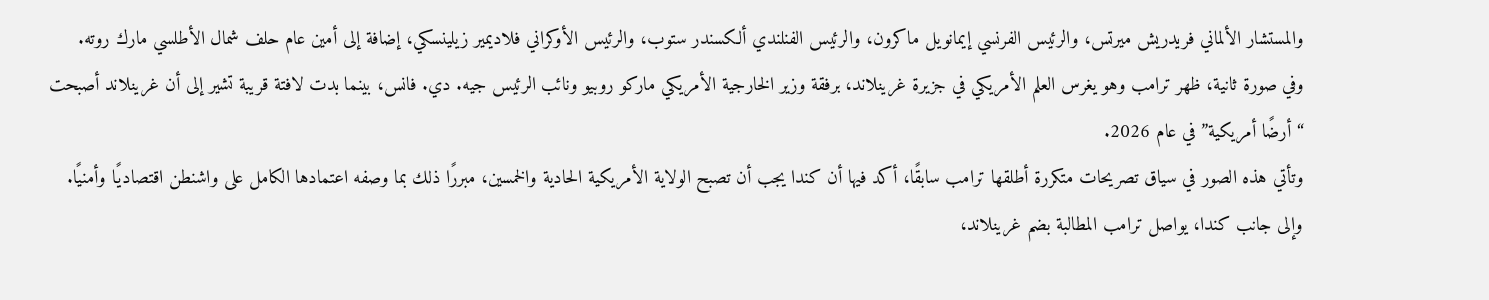والمستشار الألماني فريدريش ميرتس، والرئيس الفرنسي إيمانويل ماكرون، والرئيس الفنلندي ألكسندر ستوب، والرئيس الأوكراني فلاديمير زيلينسكي، إضافة إلى أمين عام حلف شمال الأطلسي مارك روته.
وفي صورة ثانية، ظهر ترامب وهو يغرس العلم الأمريكي في جزيرة غرينلاند، برفقة وزير الخارجية الأمريكي ماركو روبيو ونائب الرئيس جيه. دي. فانس، بينما بدت لافتة قريبة تشير إلى أن غرينلاند أصبحت “أرضًا أمريكية” في عام 2026.
وتأتي هذه الصور في سياق تصريحات متكررة أطلقها ترامب سابقًا، أكد فيها أن كندا يجب أن تصبح الولاية الأمريكية الحادية والخمسين، مبررًا ذلك بما وصفه اعتمادها الكامل على واشنطن اقتصاديًا وأمنيًا.
وإلى جانب كندا، يواصل ترامب المطالبة بضم غرينلاند،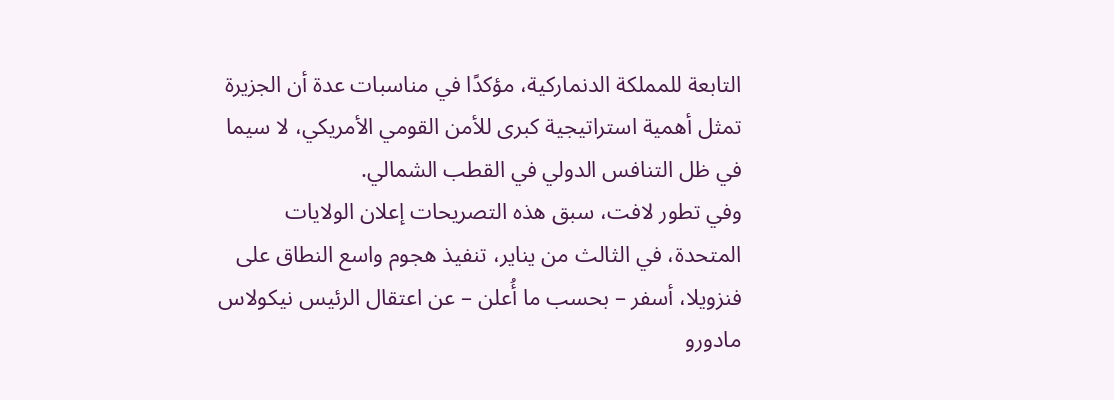التابعة للمملكة الدنماركية، مؤكدًا في مناسبات عدة أن الجزيرة تمثل أهمية استراتيجية كبرى للأمن القومي الأمريكي، لا سيما في ظل التنافس الدولي في القطب الشمالي.
وفي تطور لافت، سبق هذه التصريحات إعلان الولايات المتحدة، في الثالث من يناير، تنفيذ هجوم واسع النطاق على فنزويلا، أسفر – بحسب ما أُعلن – عن اعتقال الرئيس نيكولاس مادورو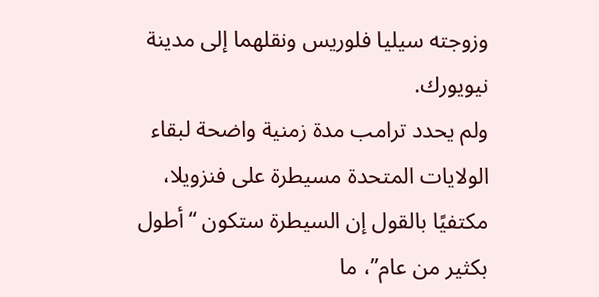وزوجته سيليا فلوريس ونقلهما إلى مدينة نيويورك.
ولم يحدد ترامب مدة زمنية واضحة لبقاء الولايات المتحدة مسيطرة على فنزويلا، مكتفيًا بالقول إن السيطرة ستكون “أطول بكثير من عام”، ما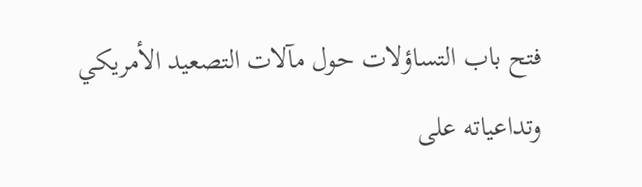فتح باب التساؤلات حول مآلات التصعيد الأمريكي وتداعياته على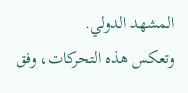المشهد الدولي.
وتعكس هذه التحركات، وفق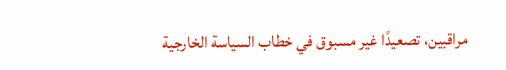مراقبين، تصعيدًا غير مسبوق في خطاب السياسة الخارجية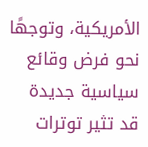الأمريكية، وتوجهًا نحو فرض وقائع سياسية جديدة قد تثير توترات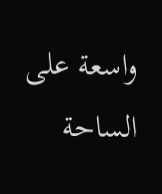واسعة على الساحة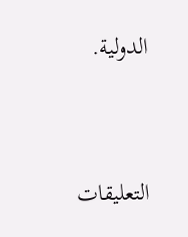الدولية.




التعليقات